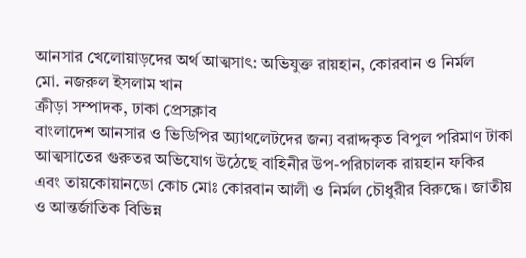আনসার খেলোয়াড়দের অর্থ আত্মসাৎ: অভিযুক্ত রায়হান, কোরবান ও নির্মল
মো. নজরুল ইসলাম খান
ক্রীড়া সম্পাদক, ঢাকা প্রেসক্লাব
বাংলাদেশ আনসার ও ভিডিপির অ্যাথলেটদের জন্য বরাদ্দকৃত বিপুল পরিমাণ টাকা আত্মসাতের গুরুতর অভিযোগ উঠেছে বাহিনীর উপ-পরিচালক রায়হান ফকির এবং তায়কোয়ানডো কোচ মোঃ কোরবান আলী ও নির্মল চৌধুরীর বিরুদ্ধে। জাতীয় ও আন্তর্জাতিক বিভিন্ন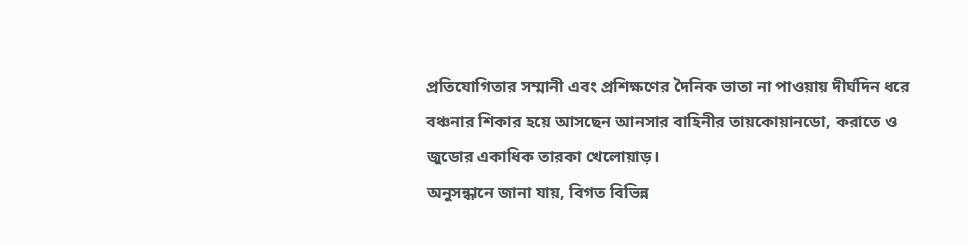প্রতিযোগিতার সম্মানী এবং প্রশিক্ষণের দৈনিক ভাতা না পাওয়ায় দীর্ঘদিন ধরে বঞ্চনার শিকার হয়ে আসছেন আনসার বাহিনীর তায়কোয়ানডো, করাতে ও জুডোর একাধিক তারকা খেলোয়াড়।
অনুসন্ধানে জানা যায়, বিগত বিভিন্ন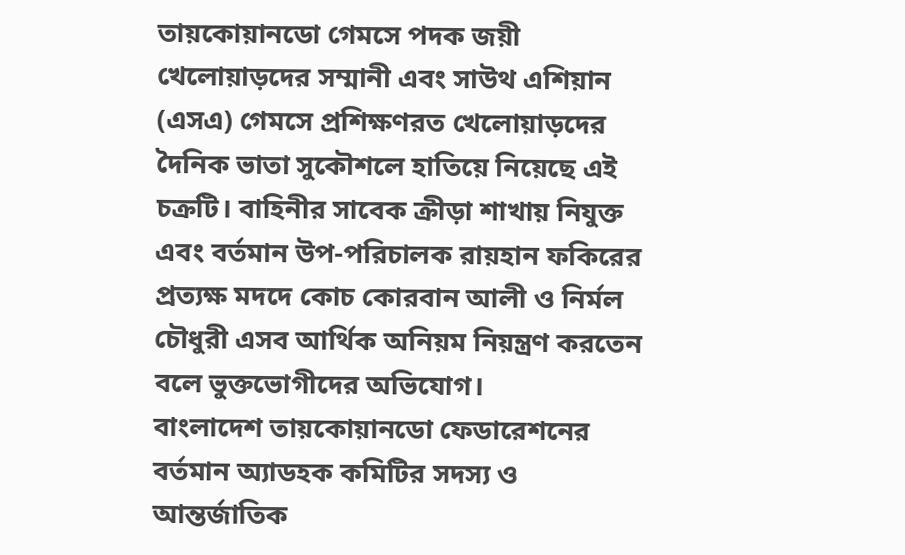তায়কোয়ানডো গেমসে পদক জয়ী খেলোয়াড়দের সম্মানী এবং সাউথ এশিয়ান (এসএ) গেমসে প্রশিক্ষণরত খেলোয়াড়দের দৈনিক ভাতা সুকৌশলে হাতিয়ে নিয়েছে এই চক্রটি। বাহিনীর সাবেক ক্রীড়া শাখায় নিযুক্ত এবং বর্তমান উপ-পরিচালক রায়হান ফকিরের প্রত্যক্ষ মদদে কোচ কোরবান আলী ও নির্মল চৌধুরী এসব আর্থিক অনিয়ম নিয়ন্ত্রণ করতেন বলে ভুক্তভোগীদের অভিযোগ।
বাংলাদেশ তায়কোয়ানডো ফেডারেশনের বর্তমান অ্যাডহক কমিটির সদস্য ও আন্তর্জাতিক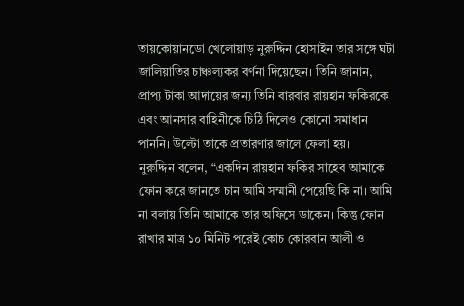তায়কোয়ানডো খেলোয়াড় নুরুদ্দিন হোসাইন তার সঙ্গে ঘটা জালিয়াতির চাঞ্চল্যকর বর্ণনা দিয়েছেন। তিনি জানান, প্রাপ্য টাকা আদায়ের জন্য তিনি বারবার রায়হান ফকিরকে এবং আনসার বাহিনীকে চিঠি দিলেও কোনো সমাধান পাননি। উল্টো তাকে প্রতারণার জালে ফেলা হয়।
নুরুদ্দিন বলেন, “একদিন রায়হান ফকির সাহেব আমাকে ফোন করে জানতে চান আমি সম্মানী পেয়েছি কি না। আমি না বলায় তিনি আমাকে তার অফিসে ডাকেন। কিন্তু ফোন রাখার মাত্র ১০ মিনিট পরেই কোচ কোরবান আলী ও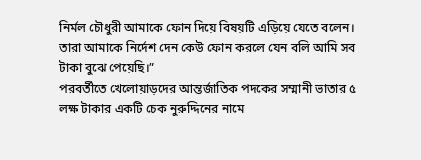নির্মল চৌধুরী আমাকে ফোন দিয়ে বিষয়টি এড়িয়ে যেতে বলেন। তারা আমাকে নির্দেশ দেন কেউ ফোন করলে যেন বলি আমি সব টাকা বুঝে পেয়েছি।”
পরবর্তীতে খেলোয়াড়দের আন্তর্জাতিক পদকের সম্মানী ভাতার ৫ লক্ষ টাকার একটি চেক নুরুদ্দিনের নামে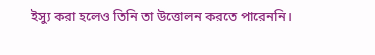ইস্যু করা হলেও তিনি তা উত্তোলন করতে পারেননি।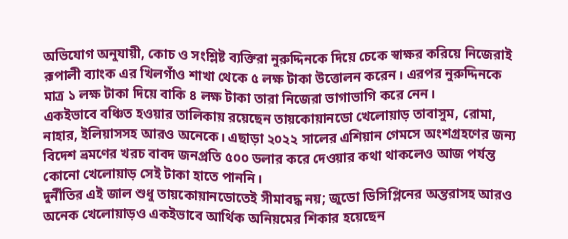অভিযোগ অনুযায়ী, কোচ ও সংশ্লিষ্ট ব্যক্তিরা নুরুদ্দিনকে দিয়ে চেকে স্বাক্ষর করিয়ে নিজেরাই রূপালী ব্যাংক এর খিলগাঁও শাখা থেকে ৫ লক্ষ টাকা উত্তোলন করেন। এরপর নুরুদ্দিনকে মাত্র ১ লক্ষ টাকা দিয়ে বাকি ৪ লক্ষ টাকা তারা নিজেরা ভাগাভাগি করে নেন।
একইভাবে বঞ্চিত হওয়ার তালিকায় রয়েছেন তায়কোয়ানডো খেলোয়াড় তাবাসুম, রোমা, নাহার, ইলিয়াসসহ আরও অনেকে। এছাড়া ২০২২ সালের এশিয়ান গেমসে অংশগ্রহণের জন্য বিদেশ ভ্রমণের খরচ বাবদ জনপ্রতি ৫০০ ডলার করে দেওয়ার কথা থাকলেও আজ পর্যন্ত কোনো খেলোয়াড় সেই টাকা হাতে পাননি।
দুর্নীতির এই জাল শুধু তায়কোয়ানডোতেই সীমাবদ্ধ নয়; জুডো ডিসিপ্লিনের অন্তরাসহ আরও অনেক খেলোয়াড়ও একইভাবে আর্থিক অনিয়মের শিকার হয়েছেন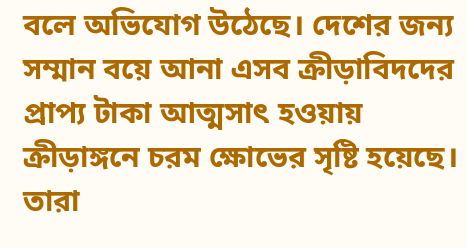বলে অভিযোগ উঠেছে। দেশের জন্য সম্মান বয়ে আনা এসব ক্রীড়াবিদদের প্রাপ্য টাকা আত্মসাৎ হওয়ায় ক্রীড়াঙ্গনে চরম ক্ষোভের সৃষ্টি হয়েছে। তারা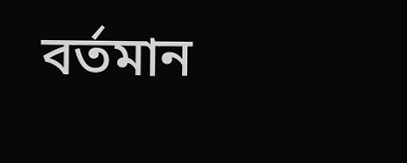বর্তমান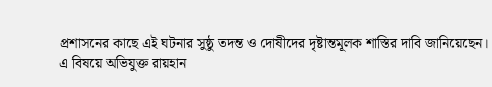প্রশাসনের কাছে এই ঘটনার সুষ্ঠু তদন্ত ও দোষীদের দৃষ্টান্তমূলক শাস্তির দাবি জানিয়েছেন।
এ বিষয়ে অভিযুক্ত রায়হান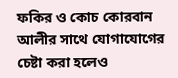ফকির ও কোচ কোরবান আলীর সাথে যোগাযোগের চেষ্টা করা হলেও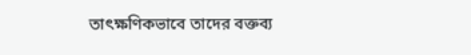তাৎক্ষণিকভাবে তাদের বক্তব্য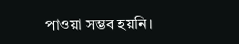পাওয়া সম্ভব হয়নি।